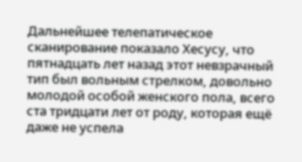Дальнейшее телепатическое сканирование показало Хесусу, что пятнадцать лет назад этот невзрачный тип был вольным стрелком, довольно молодой особой женского пола, всего ста тридцати лет от роду, которая ещё даже не успела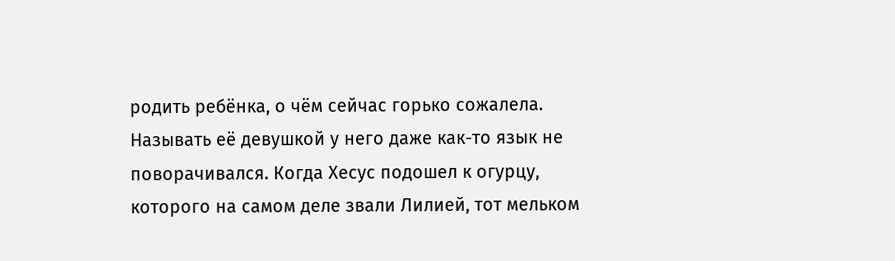родить ребёнка, о чём сейчас горько сожалела. Называть её девушкой у него даже как-то язык не поворачивался. Когда Хесус подошел к огурцу, которого на самом деле звали Лилией, тот мельком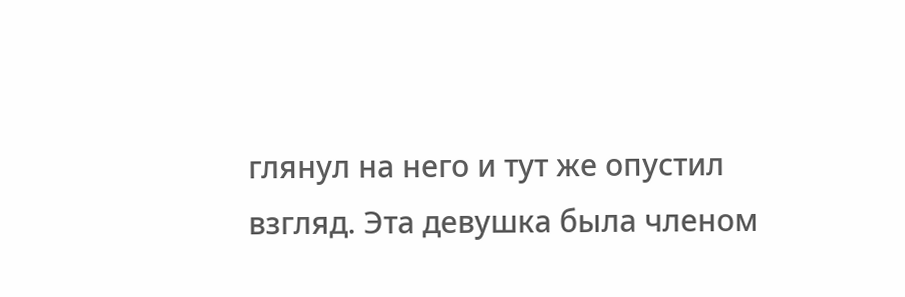глянул на него и тут же опустил взгляд. Эта девушка была членом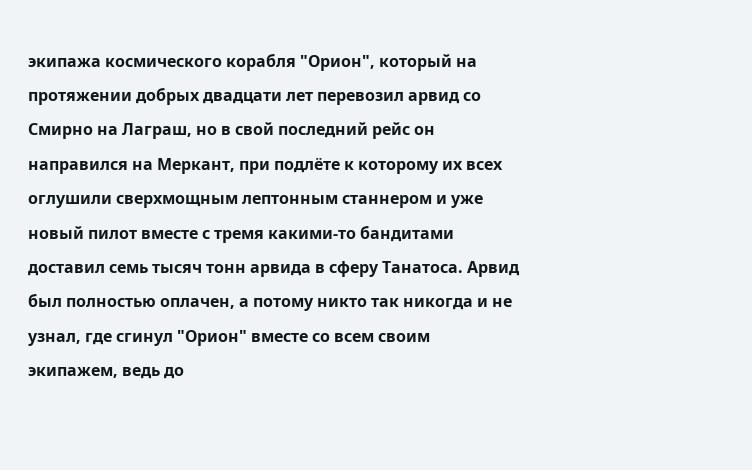экипажа космического корабля "Орион", который на протяжении добрых двадцати лет перевозил арвид со Смирно на Лаграш, но в свой последний рейс он направился на Меркант, при подлёте к которому их всех оглушили сверхмощным лептонным станнером и уже новый пилот вместе с тремя какими-то бандитами доставил семь тысяч тонн арвида в сферу Танатоса. Арвид был полностью оплачен, а потому никто так никогда и не узнал, где сгинул "Орион" вместе со всем своим экипажем, ведь до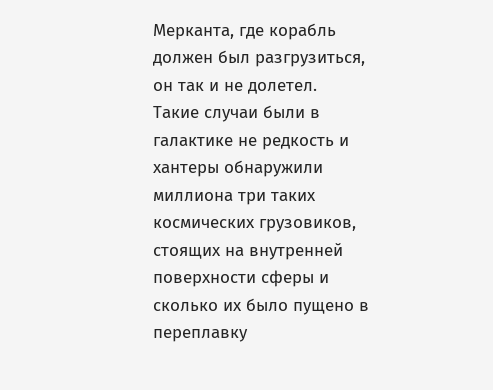Мерканта, где корабль должен был разгрузиться, он так и не долетел.
Такие случаи были в галактике не редкость и хантеры обнаружили миллиона три таких космических грузовиков, стоящих на внутренней поверхности сферы и сколько их было пущено в переплавку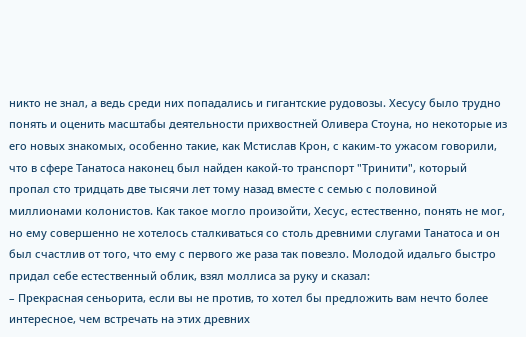никто не знал, а ведь среди них попадались и гигантские рудовозы. Хесусу было трудно понять и оценить масштабы деятельности прихвостней Оливера Стоуна, но некоторые из его новых знакомых, особенно такие, как Мстислав Крон, с каким-то ужасом говорили, что в сфере Танатоса наконец был найден какой-то транспорт "Тринити", который пропал сто тридцать две тысячи лет тому назад вместе с семью с половиной миллионами колонистов. Как такое могло произойти, Хесус, естественно, понять не мог, но ему совершенно не хотелось сталкиваться со столь древними слугами Танатоса и он был счастлив от того, что ему с первого же раза так повезло. Молодой идальго быстро придал себе естественный облик, взял моллиса за руку и сказал:
– Прекрасная сеньорита, если вы не против, то хотел бы предложить вам нечто более интересное, чем встречать на этих древних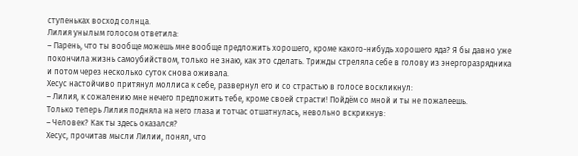ступеньках восход солнца.
Лилия унылым голосом ответила:
– Парень, что ты вообще можешь мне вообще предложить хорошего, кроме какого-нибудь хорошего яда? Я бы давно уже покончила жизнь самоубийством, только не знаю, как это сделать. Трижды стреляла себе в голову из энергоразрядника и потом через несколько суток снова оживала.
Хесус настойчиво притянул моллиса к себе, развернул его и со страстью в голосе воскликнул:
– Лилия, к сожалению мне нечего предложить тебе, кроме своей страсти! Пойдём со мной и ты не пожалеешь.
Только теперь Лилия подняла на него глаза и тотчас отшатнулась, невольно вскрикнув:
– Человек? Как ты здесь оказался?
Хесус, прочитав мысли Лилии, понял, что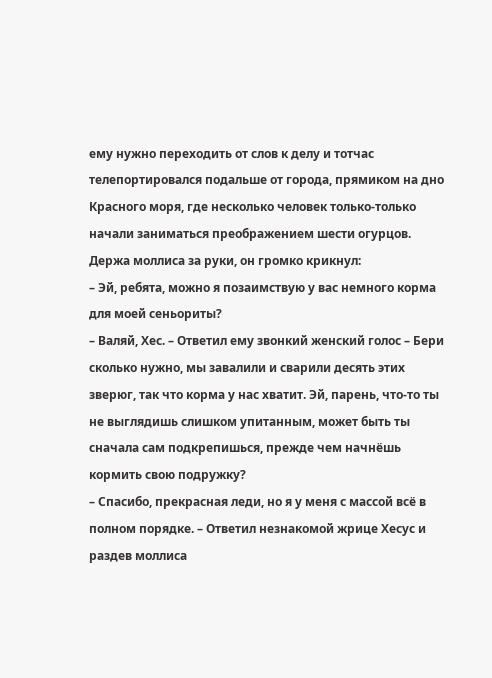ему нужно переходить от слов к делу и тотчас телепортировался подальше от города, прямиком на дно Красного моря, где несколько человек только-только начали заниматься преображением шести огурцов.
Держа моллиса за руки, он громко крикнул:
– Эй, ребята, можно я позаимствую у вас немного корма для моей сеньориты?
– Валяй, Хес. – Ответил ему звонкий женский голос – Бери сколько нужно, мы завалили и сварили десять этих зверюг, так что корма у нас хватит. Эй, парень, что-то ты не выглядишь слишком упитанным, может быть ты сначала сам подкрепишься, прежде чем начнёшь кормить свою подружку?
– Спасибо, прекрасная леди, но я у меня с массой всё в полном порядке. – Ответил незнакомой жрице Хесус и раздев моллиса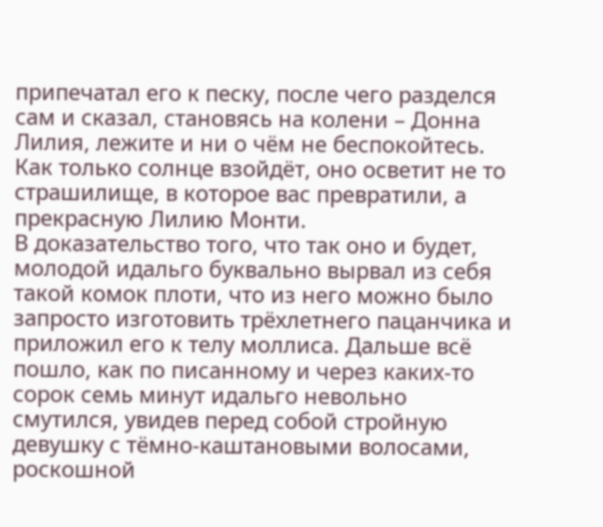припечатал его к песку, после чего разделся сам и сказал, становясь на колени – Донна Лилия, лежите и ни о чём не беспокойтесь. Как только солнце взойдёт, оно осветит не то страшилище, в которое вас превратили, а прекрасную Лилию Монти.
В доказательство того, что так оно и будет, молодой идальго буквально вырвал из себя такой комок плоти, что из него можно было запросто изготовить трёхлетнего пацанчика и приложил его к телу моллиса. Дальше всё пошло, как по писанному и через каких-то сорок семь минут идальго невольно смутился, увидев перед собой стройную девушку с тёмно-каштановыми волосами, роскошной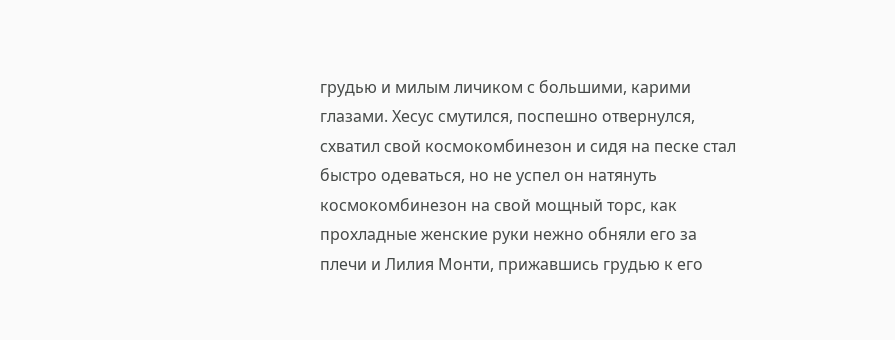грудью и милым личиком с большими, карими глазами. Хесус смутился, поспешно отвернулся, схватил свой космокомбинезон и сидя на песке стал быстро одеваться, но не успел он натянуть космокомбинезон на свой мощный торс, как прохладные женские руки нежно обняли его за плечи и Лилия Монти, прижавшись грудью к его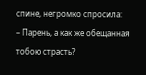спине, негромко спросила:
– Парень, а как же обещанная тобою страсть?